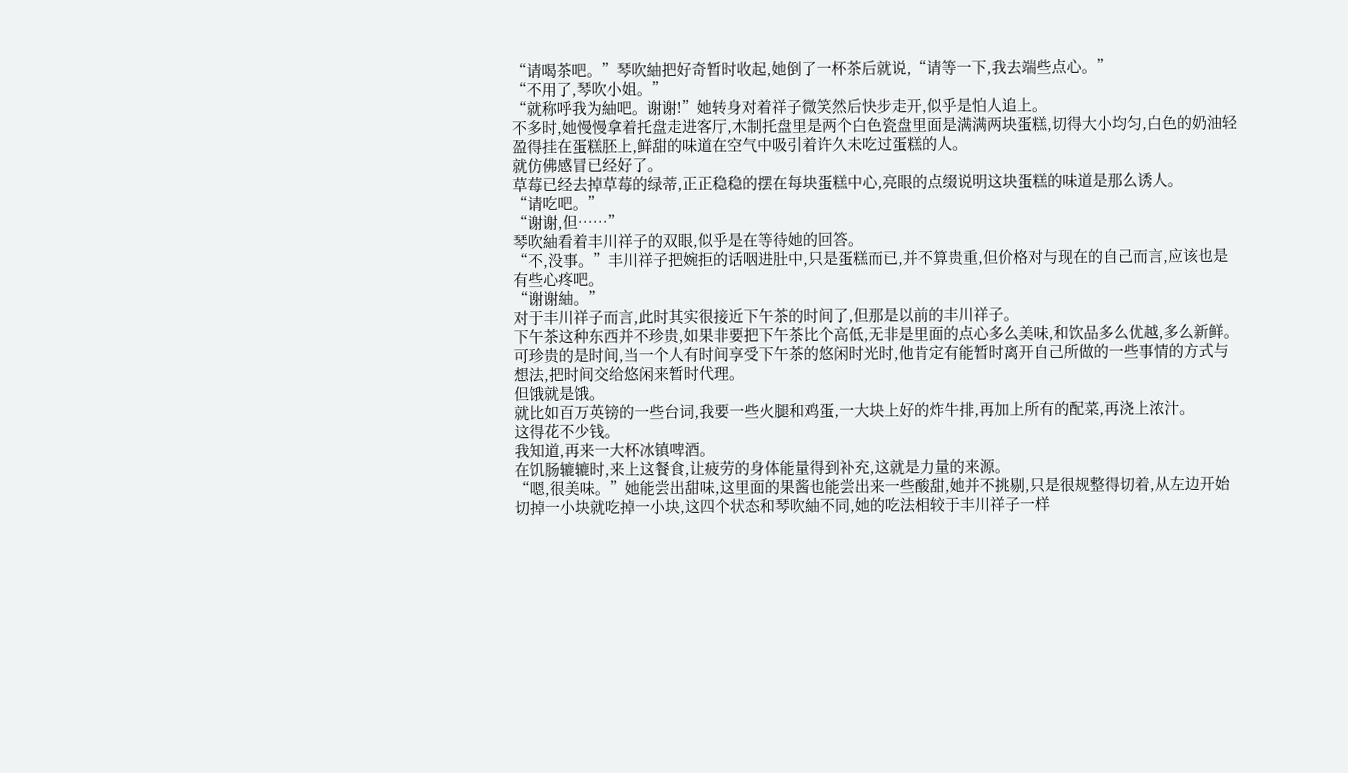“请喝茶吧。”琴吹紬把好奇暂时收起,她倒了一杯茶后就说,“请等一下,我去端些点心。”
“不用了,琴吹小姐。”
“就称呼我为紬吧。谢谢!”她转身对着祥子微笑然后快步走开,似乎是怕人追上。
不多时,她慢慢拿着托盘走进客厅,木制托盘里是两个白色瓷盘里面是满满两块蛋糕,切得大小均匀,白色的奶油轻盈得挂在蛋糕胚上,鲜甜的味道在空气中吸引着许久未吃过蛋糕的人。
就仿佛感冒已经好了。
草莓已经去掉草莓的绿蒂,正正稳稳的摆在每块蛋糕中心,亮眼的点缀说明这块蛋糕的味道是那么诱人。
“请吃吧。”
“谢谢,但……”
琴吹紬看着丰川祥子的双眼,似乎是在等待她的回答。
“不,没事。”丰川祥子把婉拒的话咽进肚中,只是蛋糕而已,并不算贵重,但价格对与现在的自己而言,应该也是有些心疼吧。
“谢谢紬。”
对于丰川祥子而言,此时其实很接近下午茶的时间了,但那是以前的丰川祥子。
下午茶这种东西并不珍贵,如果非要把下午茶比个高低,无非是里面的点心多么美味,和饮品多么优越,多么新鲜。
可珍贵的是时间,当一个人有时间享受下午茶的悠闲时光时,他肯定有能暂时离开自己所做的一些事情的方式与想法,把时间交给悠闲来暂时代理。
但饿就是饿。
就比如百万英镑的一些台词,我要一些火腿和鸡蛋,一大块上好的炸牛排,再加上所有的配菜,再浇上浓汁。
这得花不少钱。
我知道,再来一大杯冰镇啤酒。
在饥肠辘辘时,来上这餐食,让疲劳的身体能量得到补充,这就是力量的来源。
“嗯,很美味。”她能尝出甜味,这里面的果酱也能尝出来一些酸甜,她并不挑剔,只是很规整得切着,从左边开始切掉一小块就吃掉一小块,这四个状态和琴吹紬不同,她的吃法相较于丰川祥子一样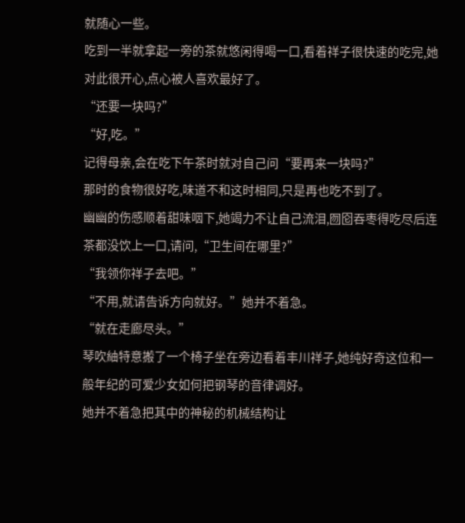就随心一些。
吃到一半就拿起一旁的茶就悠闲得喝一口,看着祥子很快速的吃完,她对此很开心,点心被人喜欢最好了。
“还要一块吗?”
“好,吃。”
记得母亲,会在吃下午茶时就对自己问“要再来一块吗?”
那时的食物很好吃,味道不和这时相同,只是再也吃不到了。
幽幽的伤感顺着甜味咽下,她竭力不让自己流泪,囫囵吞枣得吃尽后连茶都没饮上一口,请问,“卫生间在哪里?”
“我领你祥子去吧。”
“不用,就请告诉方向就好。”她并不着急。
“就在走廊尽头。”
琴吹紬特意搬了一个椅子坐在旁边看着丰川祥子,她纯好奇这位和一般年纪的可爱少女如何把钢琴的音律调好。
她并不着急把其中的神秘的机械结构让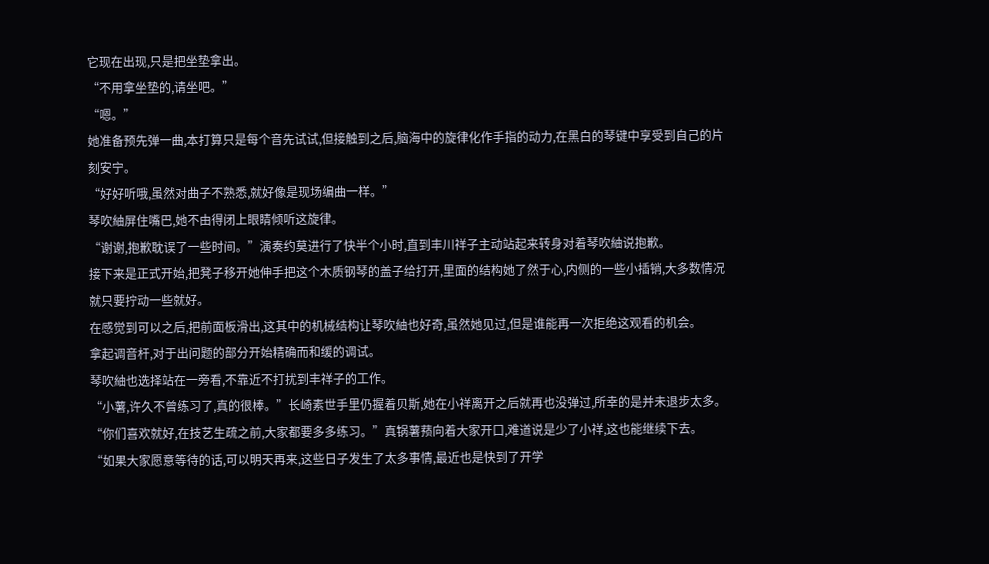它现在出现,只是把坐垫拿出。
“不用拿坐垫的,请坐吧。”
“嗯。”
她准备预先弹一曲,本打算只是每个音先试试,但接触到之后,脑海中的旋律化作手指的动力,在黑白的琴键中享受到自己的片刻安宁。
“好好听哦,虽然对曲子不熟悉,就好像是现场编曲一样。”
琴吹紬屏住嘴巴,她不由得闭上眼睛倾听这旋律。
“谢谢,抱歉耽误了一些时间。”演奏约莫进行了快半个小时,直到丰川祥子主动站起来转身对着琴吹紬说抱歉。
接下来是正式开始,把凳子移开她伸手把这个木质钢琴的盖子给打开,里面的结构她了然于心,内侧的一些小插销,大多数情况就只要拧动一些就好。
在感觉到可以之后,把前面板滑出,这其中的机械结构让琴吹紬也好奇,虽然她见过,但是谁能再一次拒绝这观看的机会。
拿起调音杆,对于出问题的部分开始精确而和缓的调试。
琴吹紬也选择站在一旁看,不靠近不打扰到丰祥子的工作。
“小薯,许久不曾练习了,真的很棒。”长崎素世手里仍握着贝斯,她在小祥离开之后就再也没弹过,所幸的是并未退步太多。
“你们喜欢就好,在技艺生疏之前,大家都要多多练习。”真锅薯蓣向着大家开口,难道说是少了小祥,这也能继续下去。
“如果大家愿意等待的话,可以明天再来,这些日子发生了太多事情,最近也是快到了开学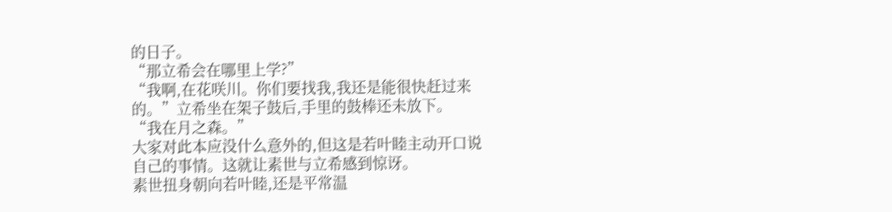的日子。
“那立希会在哪里上学?”
“我啊,在花咲川。你们要找我,我还是能很快赶过来的。”立希坐在架子鼓后,手里的鼓棒还未放下。
“我在月之森。”
大家对此本应没什么意外的,但这是若叶睦主动开口说自己的事情。这就让素世与立希感到惊讶。
素世扭身朝向若叶睦,还是平常温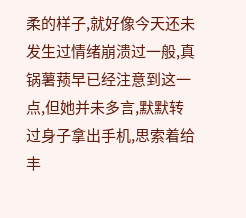柔的样子,就好像今天还未发生过情绪崩溃过一般,真锅薯蓣早已经注意到这一点,但她并未多言,默默转过身子拿出手机,思索着给丰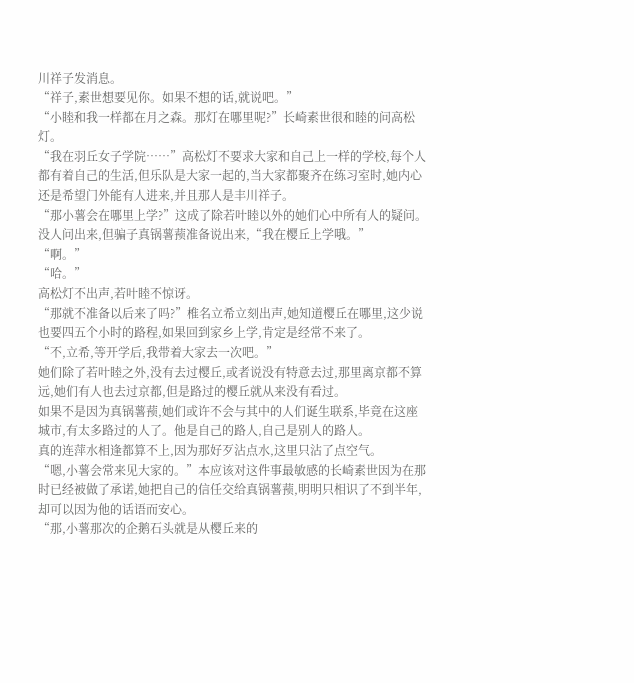川祥子发消息。
“祥子,素世想要见你。如果不想的话,就说吧。”
“小睦和我一样都在月之森。那灯在哪里呢?”长崎素世很和睦的问高松灯。
“我在羽丘女子学院……”高松灯不要求大家和自己上一样的学校,每个人都有着自己的生活,但乐队是大家一起的,当大家都聚齐在练习室时,她内心还是希望门外能有人进来,并且那人是丰川祥子。
“那小薯会在哪里上学?”这成了除若叶睦以外的她们心中所有人的疑问。
没人问出来,但骗子真锅薯蓣准备说出来,“我在樱丘上学哦。”
“啊。”
“哈。”
高松灯不出声,若叶睦不惊讶。
“那就不准备以后来了吗?”椎名立希立刻出声,她知道樱丘在哪里,这少说也要四五个小时的路程,如果回到家乡上学,肯定是经常不来了。
“不,立希,等开学后,我带着大家去一次吧。”
她们除了若叶睦之外,没有去过樱丘,或者说没有特意去过,那里离京都不算远,她们有人也去过京都,但是路过的樱丘就从来没有看过。
如果不是因为真锅薯蓣,她们或许不会与其中的人们诞生联系,毕竟在这座城市,有太多路过的人了。他是自己的路人,自己是别人的路人。
真的连萍水相逢都算不上,因为那好歹沾点水,这里只沾了点空气。
“嗯,小薯会常来见大家的。”本应该对这件事最敏感的长崎素世因为在那时已经被做了承诺,她把自己的信任交给真锅薯蓣,明明只相识了不到半年,却可以因为他的话语而安心。
“那,小薯那次的企鹅石头就是从樱丘来的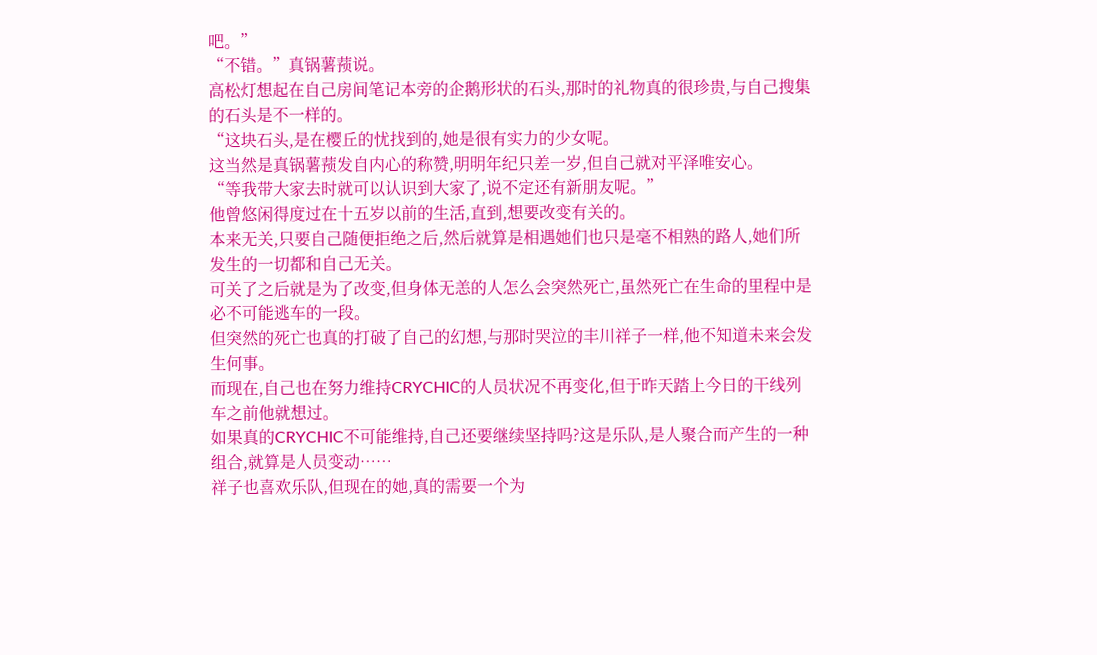吧。”
“不错。”真锅薯蓣说。
高松灯想起在自己房间笔记本旁的企鹅形状的石头,那时的礼物真的很珍贵,与自己搜集的石头是不一样的。
“这块石头,是在樱丘的忧找到的,她是很有实力的少女呢。
这当然是真锅薯蓣发自内心的称赞,明明年纪只差一岁,但自己就对平泽唯安心。
“等我带大家去时就可以认识到大家了,说不定还有新朋友呢。”
他曾悠闲得度过在十五岁以前的生活,直到,想要改变有关的。
本来无关,只要自己随便拒绝之后,然后就算是相遇她们也只是毫不相熟的路人,她们所发生的一切都和自己无关。
可关了之后就是为了改变,但身体无恙的人怎么会突然死亡,虽然死亡在生命的里程中是必不可能逃车的一段。
但突然的死亡也真的打破了自己的幻想,与那时哭泣的丰川祥子一样,他不知道未来会发生何事。
而现在,自己也在努力维持CRYCHIC的人员状况不再变化,但于昨天踏上今日的干线列车之前他就想过。
如果真的CRYCHIC不可能维持,自己还要继续坚持吗?这是乐队,是人聚合而产生的一种组合,就算是人员变动……
祥子也喜欢乐队,但现在的她,真的需要一个为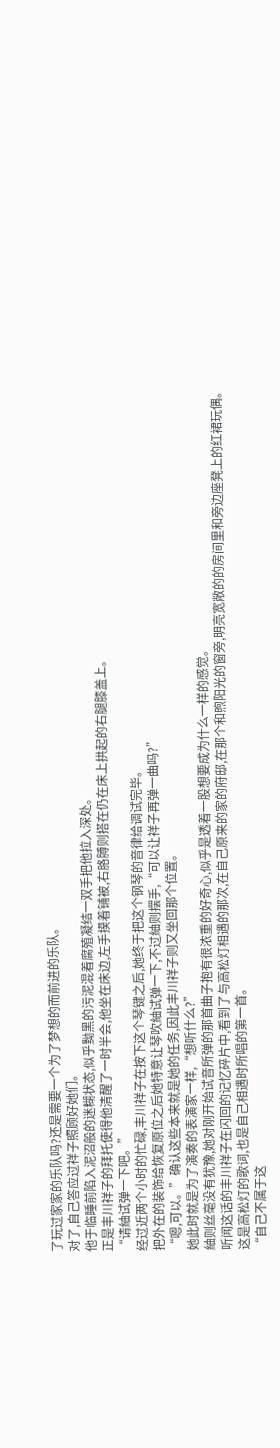了玩过家家的乐队吗?还是需要一个为了梦想的而前进的乐队。
对了,自己答应过祥子照顾好她们。
他于临睡前陷入泥沼般的迷糊状态,似乎黝黑的污泥混着腐殖凝结一双手把他拉入深处。
正是丰川祥子的拜托使得他清醒了一时半会,他坐在床边,左手摸着铺被,右胳膊则搭在仍在床上拱起的右腿膝盖上。
“请紬试弹一下吧。”
经过近两个小时的忙碌,丰川祥子在按下这个琴键之后,她终于把这个钢琴的音律给调试完毕。
把外在的装饰给恢复原位之后她特意让琴吹紬试弹一下,不过紬则摆手,“可以让祥子再弹一曲吗?”
“嗯,可以。”确认这些本来就是她的任务,因此丰川祥子则又坐回那个位置。
她此时就是为了演奏的表演家一样,“想听什么?”
紬则丝毫没有犹豫,她对刚开始试音所弹的那首曲子抱有很浓重的好奇心,似乎是透着一股想要成为什么一样的感觉。
听闻这话的丰川祥子在闪回的记忆碎片中,看到了与高松灯相遇的那次,在自己原来的家的府邸,在那个和煦阳光的窗旁,明亮宽敞的的房间里和旁边座凳上的红裙玩偶。
这是高松灯的歌词,也是自己相遇时所唱的第一首。
“自己不属于这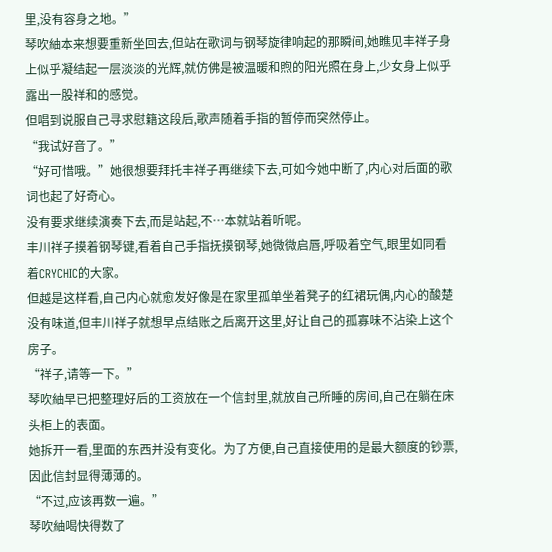里,没有容身之地。”
琴吹紬本来想要重新坐回去,但站在歌词与钢琴旋律响起的那瞬间,她瞧见丰祥子身上似乎凝结起一层淡淡的光辉,就仿佛是被温暖和煦的阳光照在身上,少女身上似乎露出一股祥和的感觉。
但唱到说服自己寻求慰籍这段后,歌声随着手指的暂停而突然停止。
“我试好音了。”
“好可惜哦。”她很想要拜托丰祥子再继续下去,可如今她中断了,内心对后面的歌词也起了好奇心。
没有要求继续演奏下去,而是站起,不…本就站着听呢。
丰川祥子摸着钢琴键,看着自己手指抚摸钢琴,她微微启唇,呼吸着空气,眼里如同看着CRYCHIC的大家。
但越是这样看,自己内心就愈发好像是在家里孤单坐着凳子的红裙玩偶,内心的酸楚没有味道,但丰川祥子就想早点结账之后离开这里,好让自己的孤寡味不沾染上这个房子。
“祥子,请等一下。”
琴吹紬早已把整理好后的工资放在一个信封里,就放自己所睡的房间,自己在躺在床头柜上的表面。
她拆开一看,里面的东西并没有变化。为了方便,自己直接使用的是最大额度的钞票,因此信封显得薄薄的。
“不过,应该再数一遍。”
琴吹紬喝快得数了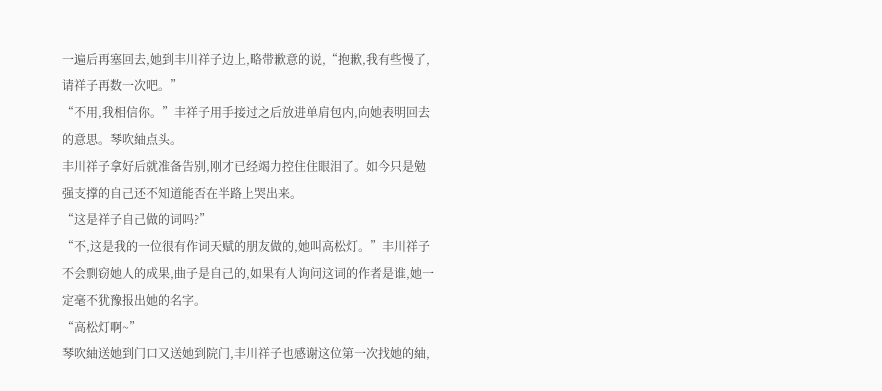一遍后再塞回去,她到丰川祥子边上,略带歉意的说,“抱歉,我有些慢了,请祥子再数一次吧。”
“不用,我相信你。”丰祥子用手接过之后放进单肩包内,向她表明回去的意思。琴吹紬点头。
丰川祥子拿好后就准备告别,刚才已经竭力控住住眼泪了。如今只是勉强支撑的自己还不知道能否在半路上哭出来。
“这是祥子自己做的词吗?”
“不,这是我的一位很有作词天赋的朋友做的,她叫高松灯。”丰川祥子不会剽窃她人的成果,曲子是自己的,如果有人询问这词的作者是谁,她一定毫不犹豫报出她的名字。
“高松灯啊~”
琴吹紬送她到门口又送她到院门,丰川祥子也感谢这位第一次找她的紬,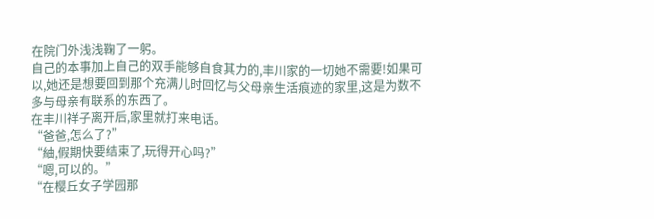在院门外浅浅鞠了一躬。
自己的本事加上自己的双手能够自食其力的,丰川家的一切她不需要!如果可以,她还是想要回到那个充满儿时回忆与父母亲生活痕迹的家里,这是为数不多与母亲有联系的东西了。
在丰川祥子离开后,家里就打来电话。
“爸爸,怎么了?”
“紬,假期快要结束了,玩得开心吗?”
“嗯,可以的。”
“在樱丘女子学园那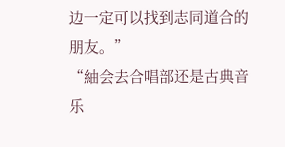边一定可以找到志同道合的朋友。”
“紬会去合唱部还是古典音乐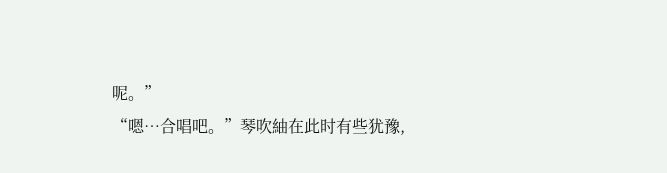呢。”
“嗯…合唱吧。”琴吹紬在此时有些犹豫,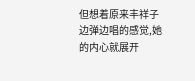但想着原来丰祥子边弹边唱的感觉,她的内心就展开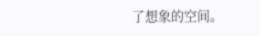了想象的空间。